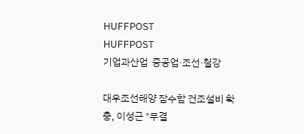HUFFPOST
HUFFPOST
기업과산업  중공업·조선·철강

대우조선해양 잠수함 건조설비 확충, 이성근 "무결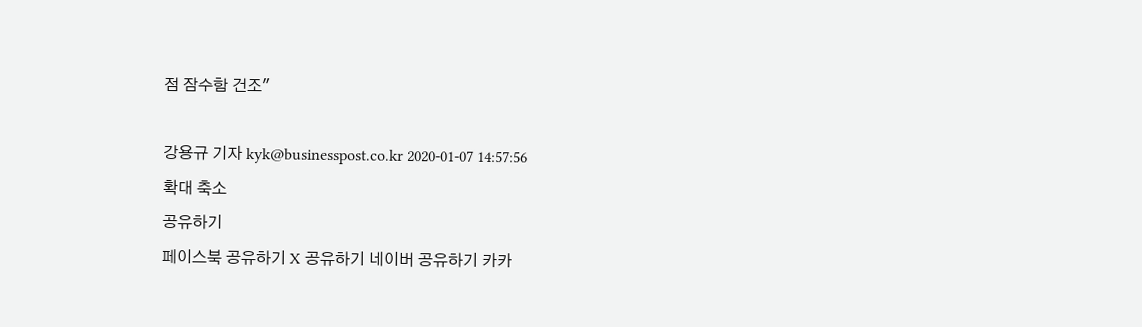점 잠수함 건조"

강용규 기자 kyk@businesspost.co.kr 2020-01-07 14:57:56
확대 축소
공유하기
페이스북 공유하기 X 공유하기 네이버 공유하기 카카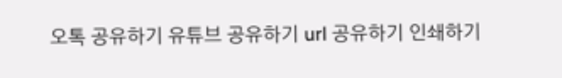오톡 공유하기 유튜브 공유하기 url 공유하기 인쇄하기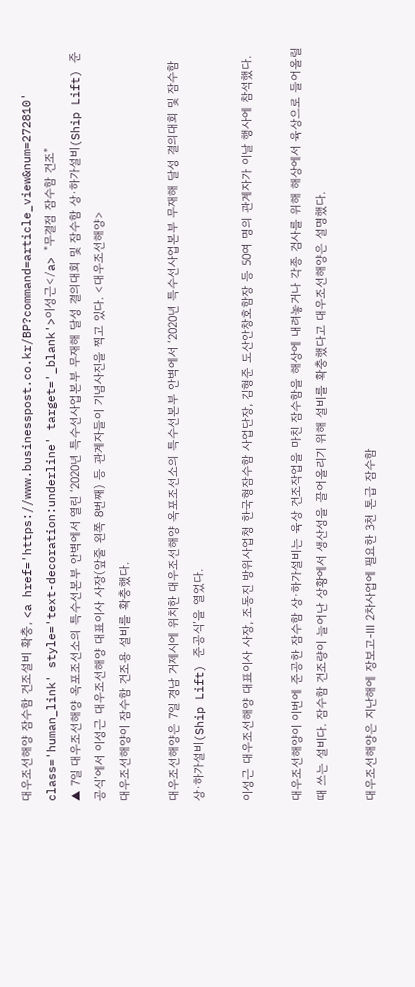대우조선해양 잠수함 건조설비 확충, <a href='https://www.businesspost.co.kr/BP?command=article_view&num=272810' class='human_link' style='text-decoration:underline' target='_blank'>이성근</a> "무결점 잠수함 건조"
▲ 7일 대우조선해양 옥포조선소의 특수선본부 안벽에서 열린 ‘2020년 특수선사업본부 무재해 달성 결의대회 및 잠수함 상·하가설비(Ship Lift) 준공식’에서 이성근 대우조선해양 대표이사 사장(앞줄 왼쪽 8번째) 등 관계자들이 기념사진을 찍고 있다. <대우조선해양>
대우조선해양이 잠수함 건조용 설비를 확충했다.

대우조선해양은 7일 경남 거제시에 위치한 대우조선해양 옥포조선소의 특수선본부 안벽에서 ‘2020년 특수선사업본부 무재해 달성 결의대회 및 잠수함 상·하가설비(Ship Lift) 준공식’을 열었다.

이성근 대우조선해양 대표이사 사장, 조동진 방위사업청 한국형잠수함 사업단장, 김형준 도산안창호함장 등 50여 명의 관계자가 이날 행사에 참석했다.

대우조선해양이 이번에 준공한 잠수함 상·하가설비는 육상 건조작업을 마친 잠수함을 해상에 내려놓거나 각종 검사를 위해 해상에서 육상으로 들어올릴 때 쓰는 설비다. 잠수함 건조량이 늘어난 상황에서 생산성을 끌어올리기 위해 설비를 확충했다고 대우조선해양은 설명했다.

대우조선해양은 지난해에 장보고-Ⅲ 2차사업에 필요한 3천 톤급 잠수함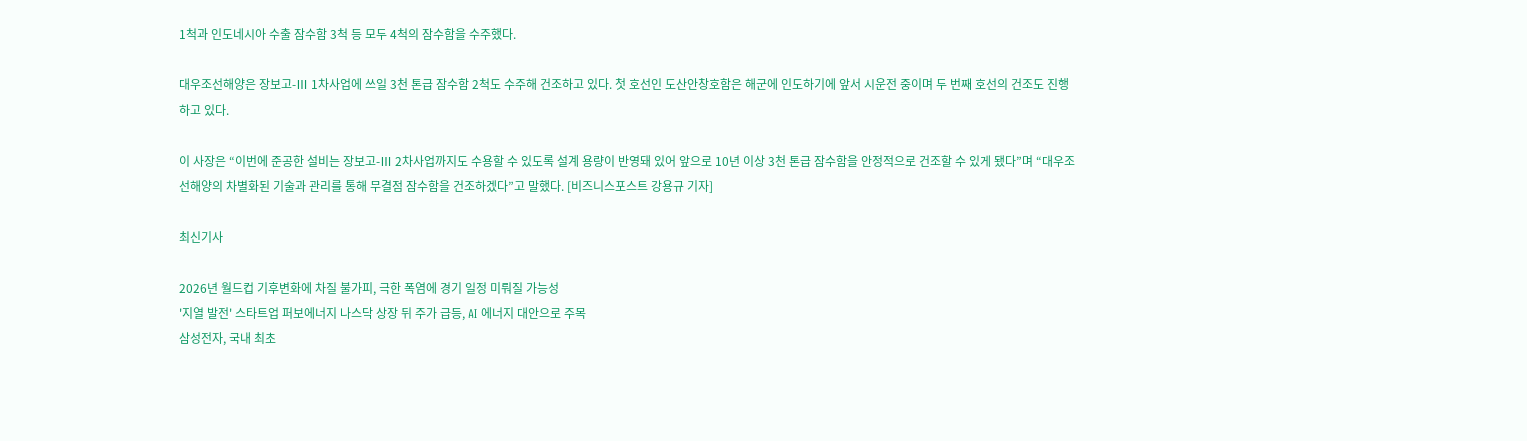1척과 인도네시아 수출 잠수함 3척 등 모두 4척의 잠수함을 수주했다.

대우조선해양은 장보고-Ⅲ 1차사업에 쓰일 3천 톤급 잠수함 2척도 수주해 건조하고 있다. 첫 호선인 도산안창호함은 해군에 인도하기에 앞서 시운전 중이며 두 번째 호선의 건조도 진행하고 있다.

이 사장은 “이번에 준공한 설비는 장보고-Ⅲ 2차사업까지도 수용할 수 있도록 설계 용량이 반영돼 있어 앞으로 10년 이상 3천 톤급 잠수함을 안정적으로 건조할 수 있게 됐다”며 “대우조선해양의 차별화된 기술과 관리를 통해 무결점 잠수함을 건조하겠다”고 말했다. [비즈니스포스트 강용규 기자]

최신기사

2026년 월드컵 기후변화에 차질 불가피, 극한 폭염에 경기 일정 미뤄질 가능성
'지열 발전' 스타트업 퍼보에너지 나스닥 상장 뒤 주가 급등, AI 에너지 대안으로 주목
삼성전자, 국내 최초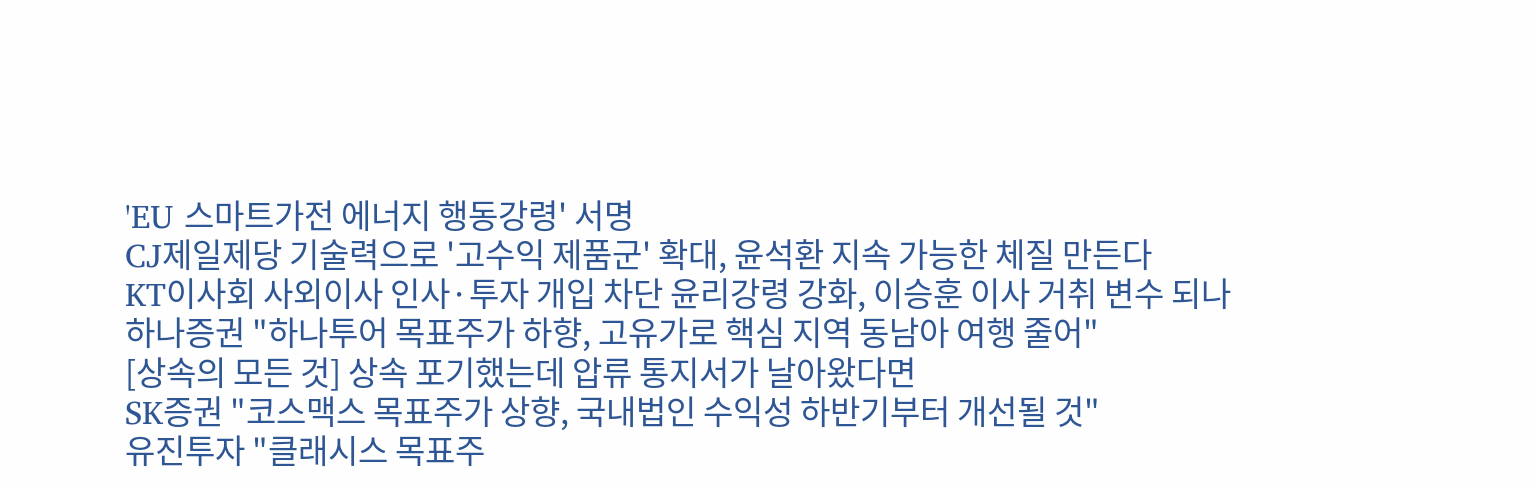'EU 스마트가전 에너지 행동강령' 서명
CJ제일제당 기술력으로 '고수익 제품군' 확대, 윤석환 지속 가능한 체질 만든다
KT이사회 사외이사 인사·투자 개입 차단 윤리강령 강화, 이승훈 이사 거취 변수 되나
하나증권 "하나투어 목표주가 하향, 고유가로 핵심 지역 동남아 여행 줄어"
[상속의 모든 것] 상속 포기했는데 압류 통지서가 날아왔다면
SK증권 "코스맥스 목표주가 상향, 국내법인 수익성 하반기부터 개선될 것"
유진투자 "클래시스 목표주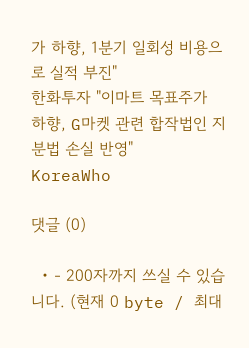가 하향, 1분기 일회성 비용으로 실적 부진"
한화투자 "이마트 목표주가 하향, G마켓 관련 합작법인 지분법 손실 반영"
KoreaWho

댓글 (0)

  • - 200자까지 쓰실 수 있습니다. (현재 0 byte / 최대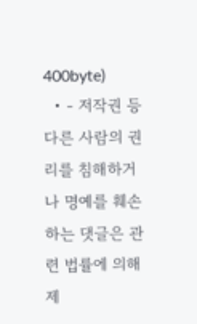400byte)
  • - 저작권 등 다른 사람의 권리를 침해하거나 명예를 훼손하는 댓글은 관련 법률에 의해 제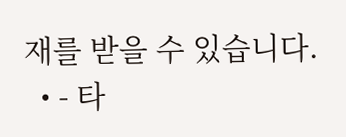재를 받을 수 있습니다.
  • - 타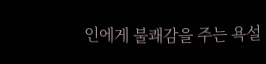인에게 불쾌감을 주는 욕설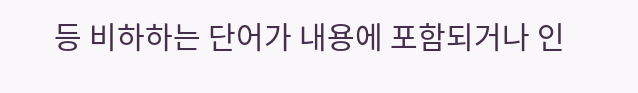등 비하하는 단어가 내용에 포함되거나 인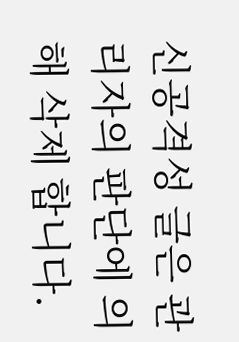신공격성 글은 관리자의 판단에 의해 삭제 합니다.